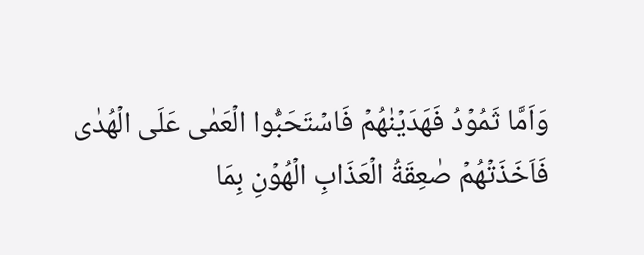وَاَمَّا ثَمُوۡدُ فَهَدَيۡنٰهُمۡ فَاسۡتَحَبُّوا الۡعَمٰى عَلَى الۡهُدٰى فَاَخَذَتۡهُمۡ صٰعِقَةُ الۡعَذَابِ الۡهُوۡنِ بِمَا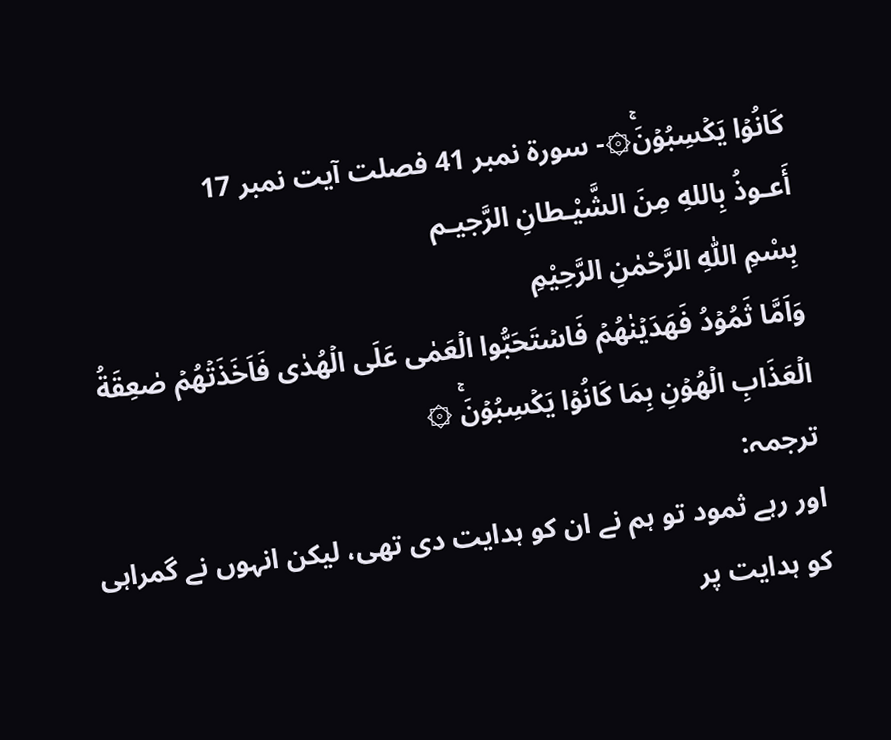كَانُوۡا يَكۡسِبُوۡنَۚ۞- سورۃ نمبر 41 فصلت آیت نمبر 17
أَعـوذُ بِاللهِ مِنَ الشَّيْـطانِ الرَّجيـم
بِسْمِ اللّٰهِ الرَّحْمٰنِ الرَّحِيْمِ
وَاَمَّا ثَمُوۡدُ فَهَدَيۡنٰهُمۡ فَاسۡتَحَبُّوا الۡعَمٰى عَلَى الۡهُدٰى فَاَخَذَتۡهُمۡ صٰعِقَةُ الۡعَذَابِ الۡهُوۡنِ بِمَا كَانُوۡا يَكۡسِبُوۡنَۚ ۞
ترجمہ:
اور رہے ثمود تو ہم نے ان کو ہدایت دی تھی، لیکن انہوں نے گمراہی کو ہدایت پر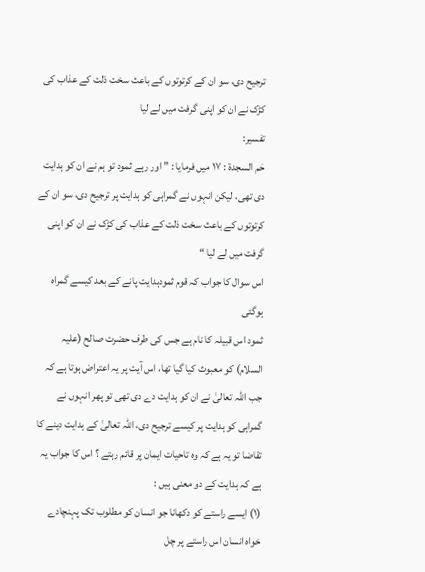ترجیح دی، سو ان کے کرتوتوں کے باعث سخت ذلت کے عذاب کی کڑک نے ان کو اپنی گرفت میں لے لیا
تفسیر:
حٰم السجدۃ : ١٧ میں فرمایا : ” اور رہے ثمود تو ہم نے ان کو ہدایت دی تھی، لیکن انہوں نے گمراہی کو ہدایت پر ترجیح دی، سو ان کے کرتوتوں کے باعث سخت ذلت کے عذاب کی کڑک نے ان کو اپنی گرفت میں لے لیا “
اس سوال کا جواب کہ قوم ثمودہدایت پانے کے بعد کیسے گمراہ ہوگئی
ثمود اس قبیلہ کا نام ہے جس کی طرف حضرت صالح (علیہ السلام) کو معبوث کیا گیا تھا، اس آیت پر یہ اعتراض ہوتا ہے کہ جب اللہ تعالیٰ نے ان کو ہدایت دے دی تھی تو پھر انہوں نے گمراہی کو ہدایت پر کیسے ترجیح دی، اللہ تعالیٰ کے ہدایت دینے کا تقاضا تو یہ ہے کہ وہ تاحیات ایمان پر قائم رہتے ؟ اس کا جواب یہ ہے کہ ہدایت کے دو معنی ہیں :
(١) ایسے راستے کو دکھانا جو انسان کو مطلوب تک پہنچادے خواہ انسان اس راستے پر چل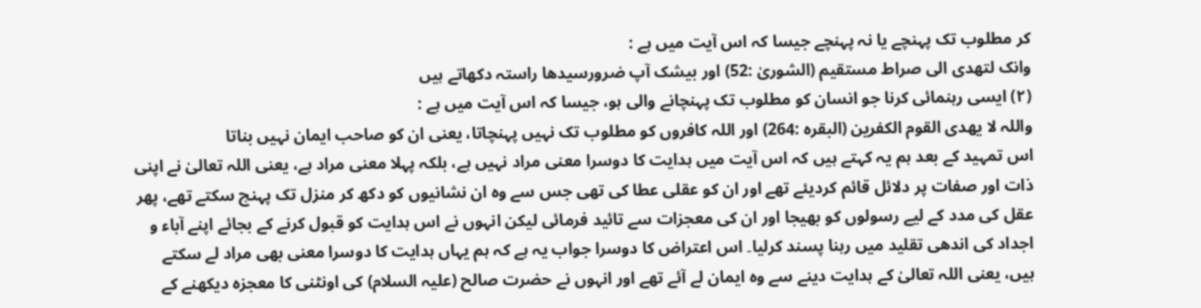کر مطلوب تک پہنچے یا نہ پہنچے جیسا کہ اس آیت میں ہے :
وانک لتھدی الی صراط مستقیم (الشوریٰ :52) اور بیشک آپ ضرورسیدھا راستہ دکھاتے ہیں
(٢) ایسی رہنمائی کرنا جو انسان کو مطلوب تک پہنچانے والی ہو، جیسا کہ اس آیت میں ہے :
واللہ لا یھدی القوم الکفرین (البقرہ :264) اور اللہ کافروں کو مطلوب تک نہیں پہنچاتا، یعنی ان کو صاحب ایمان نہیں بناتا
اس تمہید کے بعد ہم یہ کہتے ہیں کہ اس آیت میں ہدایت کا دوسرا معنی مراد نہیں ہے، بلکہ پہلا معنی مراد ہے، یعنی اللہ تعالیٰ نے اپنی ذات اور صفات پر دلائل قائم کردیئے تھے اور ان کو عقلی عطا کی تھی جس سے وہ ان نشانیوں کو دکھ کر منزل تک پہنچ سکتے تھے، پھر عقل کی مدد کے لیے رسولوں کو بھیجا اور ان کی معجزات سے تائید فرمائی لیکن انہوں نے اس ہدایت کو قبول کرنے کے بجائے اپنے آباء و اجداد کی اندھی تقلید میں رہنا پسند کرلیا۔ اس اعتراض کا دوسرا جواب یہ ہے کہ ہم یہاں ہدایت کا دوسرا معنی بھی مراد لے سکتے ہیں، یعنی اللہ تعالیٰ کے ہدایت دینے سے وہ ایمان لے آئے تھے اور انہوں نے حضرت صالح (علیہ السلام) کی اونٹنی کا معجزہ دیکھنے کے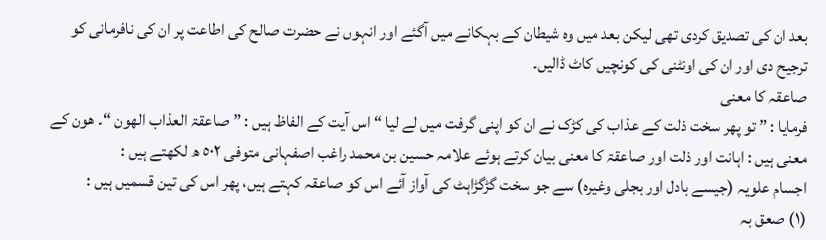بعد ان کی تصدیق کردی تھی لیکن بعد میں وہ شیطان کے بہکانے میں آگئے اور انہوں نے حضرت صالح کی اطاعت پر ان کی نافرمانی کو ترجیح دی اور ان کی اونٹنی کی کونچیں کاٹ ڈالیں۔
صاعقہ کا معنی
فرمایا : ” تو پھر سخت ذلت کے عذاب کی کڑک نے ان کو اپنی گرفت میں لے لیا “ اس آیت کے الفاظ ہیں : ” صاعقۃ العذاب الھون “۔ ھون کے معنی ہیں : اہانت اور ذلت اور صاعقۃ کا معنی بیان کرتے ہوئے علامہ حسین بن محمد راغب اصفہانی متوفی ٥٠٢ ھ لکھتے ہیں :
اجسام علویہ (جیسے بادل اور بجلی وغیرہ) سے جو سخت گڑگڑاہٹ کی آواز آئے اس کو صاعقہ کہتے ہیں، پھر اس کی تین قسمیں ہیں :
(١) صعق بہ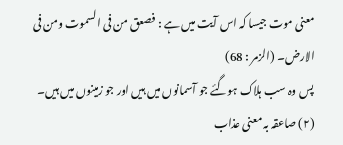معنی موت جیسا کہ اس آیت میں ہے : فصعق من فی السموت ومن فی الارض۔ (الزمر : 68)
پس وہ سب ہلاک ہوگئے جو آسمانوں میں ہیں اور جو زمینوں میں ہیں۔
(٢) صاعقہ بہ معنی عذاب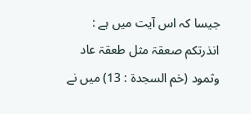جیسا کہ اس آیت میں ہے :
انذرتکم صعقۃ مثل طعقۃ عاد وثمود (حٰم السجدۃ : 13) میں نے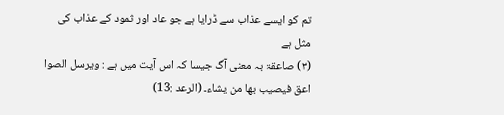تم کو ایسے عذاب سے ڈرایا ہے جو عاد اور ثمود کے عذاب کی مثل ہے
(٣) صاعقۃ بہ معنی آگ جیسا کہ اس آیت میں ہے : ویرسل الصوا اعق فیصیب بھا من یشاء۔ (الرعد :13)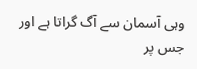وہی آسمان سے آگ گراتا ہے اور جس پر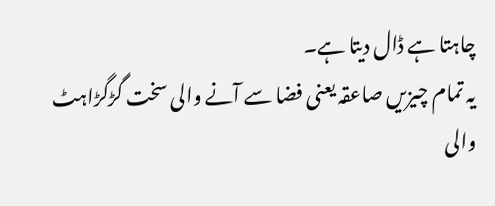چاہتا ہے ڈال دیتا ہے۔
یہ تمام چیزیں صاعقہ یعنی فضا سے آنے والی سخت گڑگڑاہٹ والی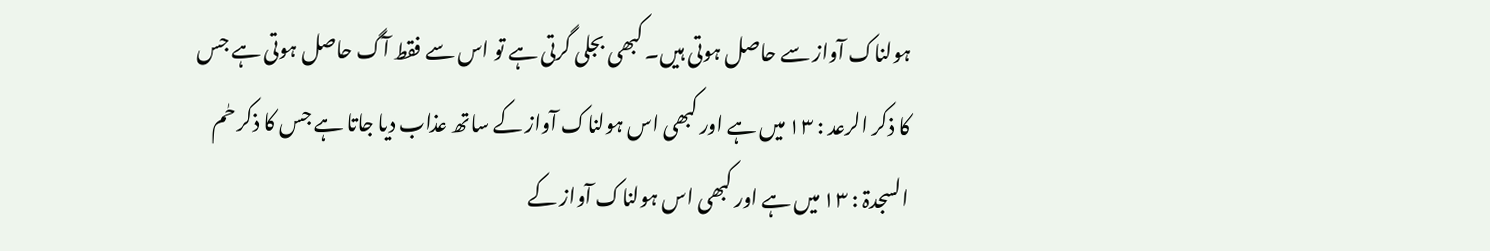ہولناک آواز سے حاصل ہوتی ہیں۔ کبھی بجلی گرتی ہے تو اس سے فقط آگ حاصل ہوتی ہے جس کا ذکر الرعد : ١٣ میں ہے اور کبھی اس ہولناک آواز کے ساتھ عذاب دیا جاتا ہے جس کا ذکر حٰم السجدۃ : ١٣ میں ہے اور کبھی اس ہولناک آواز کے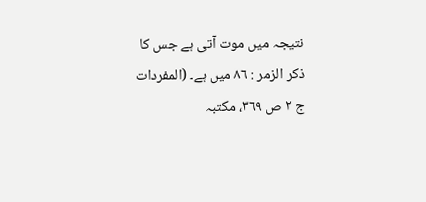نتیجہ میں موت آتی ہے جس کا ذکر الزمر : ٨٦ میں ہے۔ (المفردات ج ٢ ص ٣٦٩، مکتبہ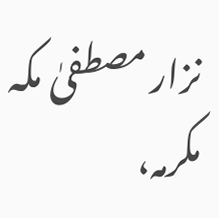نزار مصطفیٰ مکہ مکرمہ،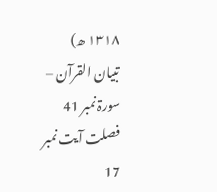١٣١٨ ھ)
تبیان القرآن – سورۃ نمبر 41 فصلت آیت نمبر 17